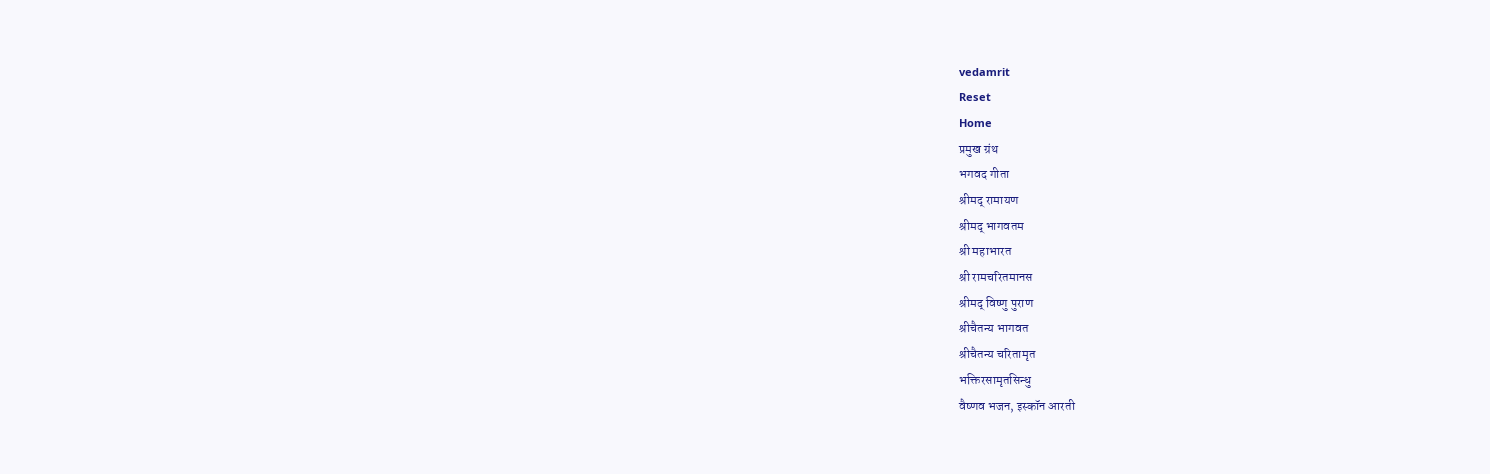vedamrit
Reset
Home
प्रमुख ग्रंथ
भगवद गीता
श्रीमद् रामायण
श्रीमद् भागवतम
श्री महाभारत
श्री रामचरितमानस
श्रीमद् विष्णु पुराण
श्रीचैतन्य भागवत
श्रीचैतन्य चरितामृत
भक्तिरसामृतसिन्धु
वैष्णव भजन, इस्कॉन आरती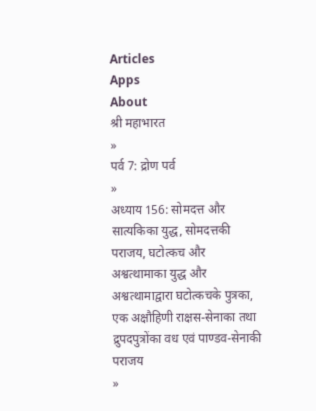Articles
Apps
About
श्री महाभारत
»
पर्व 7: द्रोण पर्व
»
अध्याय 156: सोमदत्त और सात्यकिका युद्ध, सोमदत्तकी पराजय, घटोत्कच और अश्वत्थामाका युद्ध और अश्वत्थामाद्वारा घटोत्कचके पुत्रका, एक अक्षौहिणी राक्षस-सेनाका तथा द्रुपदपुत्रोंका वध एवं पाण्डव-सेनाकी पराजय
»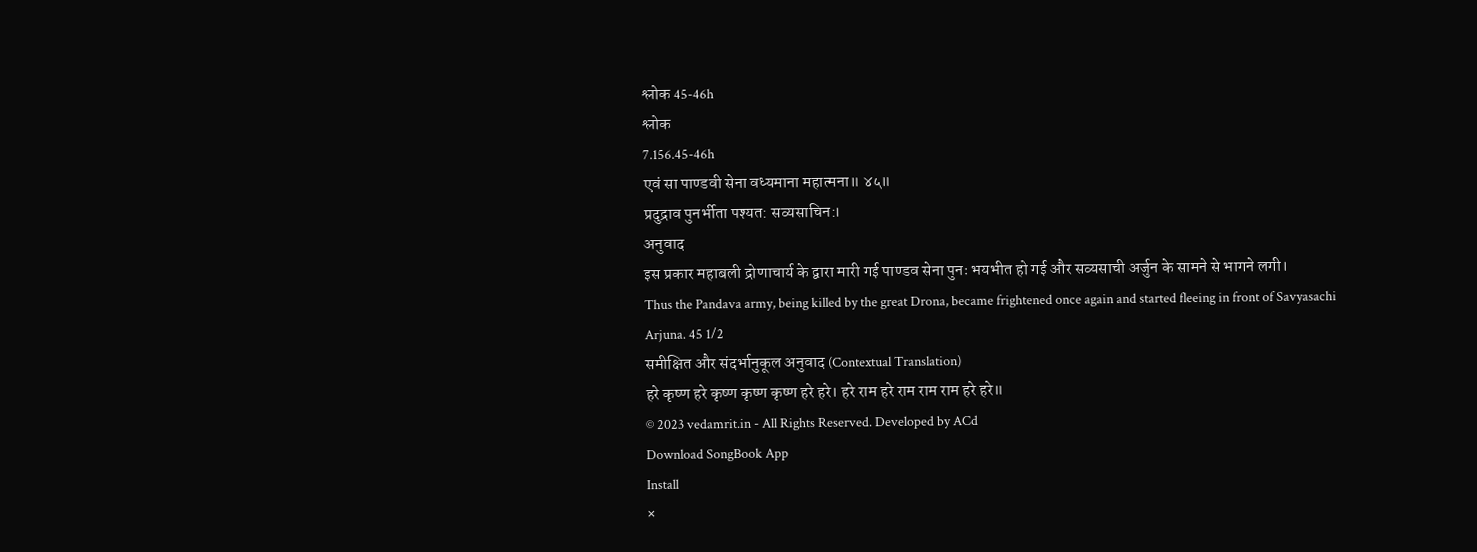श्लोक 45-46h
श्लोक
7.156.45-46h
एवं सा पाण्डवी सेना वध्यमाना महात्मना॥ ४५॥
प्रदुद्राव पुनर्भीता पश्यत: सव्यसाचिन:।
अनुवाद
इस प्रकार महाबली द्रोणाचार्य के द्वारा मारी गई पाण्डव सेना पुनः भयभीत हो गई और सव्यसाची अर्जुन के सामने से भागने लगी।
Thus the Pandava army, being killed by the great Drona, became frightened once again and started fleeing in front of Savyasachi Arjuna. 45 1/2
समीक्षित और संदर्भानुकूल अनुवाद (Contextual Translation)
हरे कृष्ण हरे कृष्ण कृष्ण कृष्ण हरे हरे। हरे राम हरे राम राम राम हरे हरे॥
© 2023 vedamrit.in - All Rights Reserved. Developed by ACd
Download SongBook App
Install
×